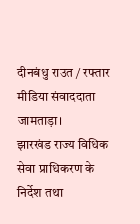दीनबंधु राउत / रफ्तार मीडिया संवाददाता जामताड़ा।
झारखंड राज्य विधिक सेवा प्राधिकरण के निर्देश तथा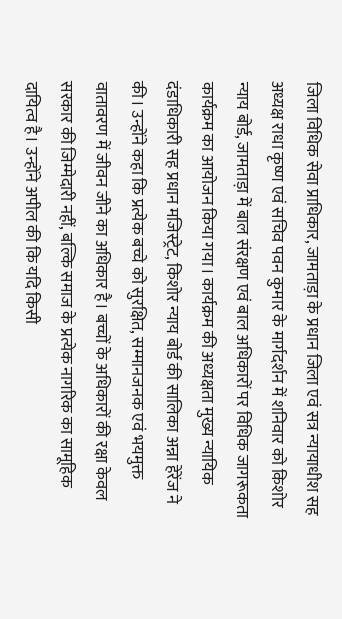जिला विधिक सेवा प्राधिकार, जामताड़ा के प्रधान जिला एवं सत्र न्यायाधीश सह अध्यक्ष राधा कृष्ण एवं सचिव पवन कुमार के मार्गदर्शन में शनिवार को किशोर न्याय बोर्ड, जामताड़ा में बाल संरक्षण एवं बाल अधिकारों पर विधिक जागरूकता कार्यक्रम का आयोजन किया गया। कार्यक्रम की अध्यक्षता मुख्य न्यायिक दंडाधिकारी सह प्रधान मजिस्ट्रेट, किशोर न्याय बोर्ड की सालिका अन्ना हेरेंज ने की। उन्होंने कहा कि प्रत्येक बच्चे को सुरक्षित, सम्मानजनक एवं भयमुक्त वातावरण में जीवन जीने का अधिकार है। बच्चों के अधिकारों की रक्षा केवल सरकार की जिम्मेदारी नहीं, बल्कि समाज के प्रत्येक नागरिक का सामूहिक दायित्व है। उन्होंने अपील की कि यदि किसी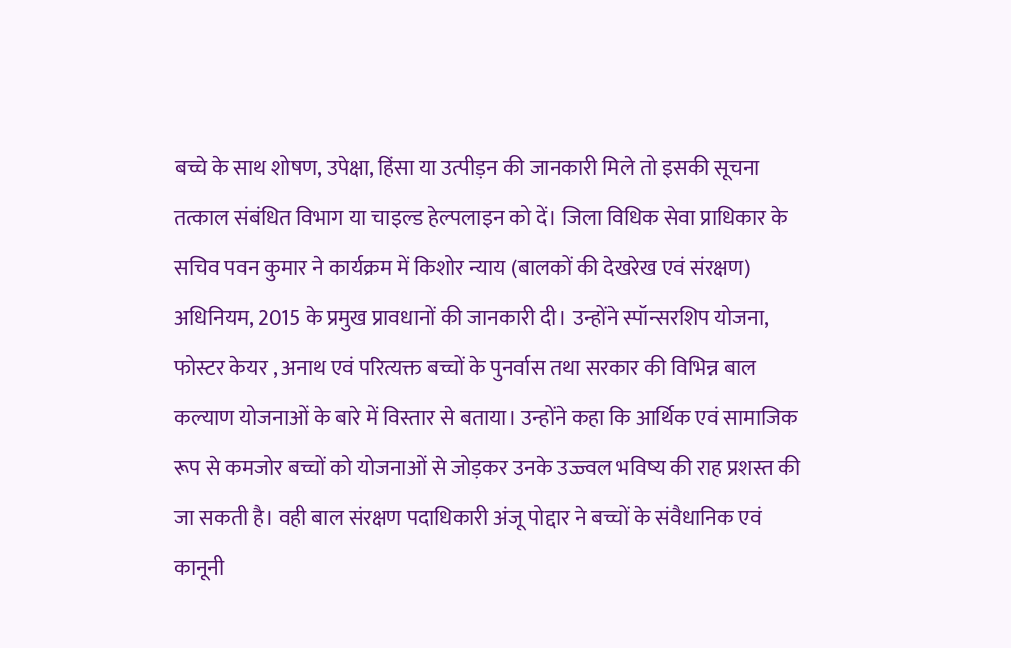बच्चे के साथ शोषण, उपेक्षा, हिंसा या उत्पीड़न की जानकारी मिले तो इसकी सूचना तत्काल संबंधित विभाग या चाइल्ड हेल्पलाइन को दें। जिला विधिक सेवा प्राधिकार के सचिव पवन कुमार ने कार्यक्रम में किशोर न्याय (बालकों की देखरेख एवं संरक्षण) अधिनियम, 2015 के प्रमुख प्रावधानों की जानकारी दी। उन्होंने स्पॉन्सरशिप योजना, फोस्टर केयर , अनाथ एवं परित्यक्त बच्चों के पुनर्वास तथा सरकार की विभिन्न बाल कल्याण योजनाओं के बारे में विस्तार से बताया। उन्होंने कहा कि आर्थिक एवं सामाजिक रूप से कमजोर बच्चों को योजनाओं से जोड़कर उनके उज्ज्वल भविष्य की राह प्रशस्त की जा सकती है। वही बाल संरक्षण पदाधिकारी अंजू पोद्दार ने बच्चों के संवैधानिक एवं कानूनी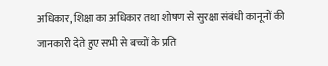अधिकार, शिक्षा का अधिकार तथा शोषण से सुरक्षा संबंधी कानूनों की जानकारी देते हुए सभी से बच्चों के प्रति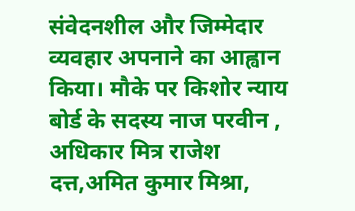संवेदनशील और जिम्मेदार व्यवहार अपनाने का आह्वान किया। मौके पर किशोर न्याय बोर्ड के सदस्य नाज परवीन , अधिकार मित्र राजेश दत्त,अमित कुमार मिश्रा,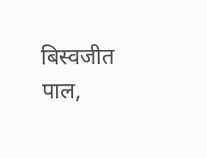बिस्वजीत पाल,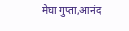मेघा गुप्ता,आनंद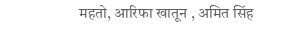महतो, आरिफा खातून , अमित सिंह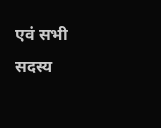एवं सभी सदस्य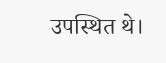उपस्थित थे।